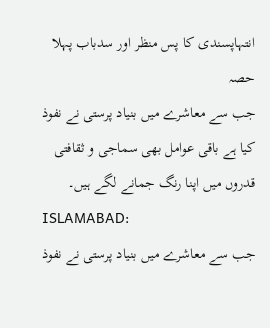انتہاپسندی کا پس منظر اور سدباب پہلا حصہ
جب سے معاشرے میں بنیاد پرستی نے نفوذ کیا ہے باقی عوامل بھی سماجی و ثقافتی قدروں میں اپنا رنگ جمانے لگے ہیں۔
ISLAMABAD:
جب سے معاشرے میں بنیاد پرستی نے نفوذ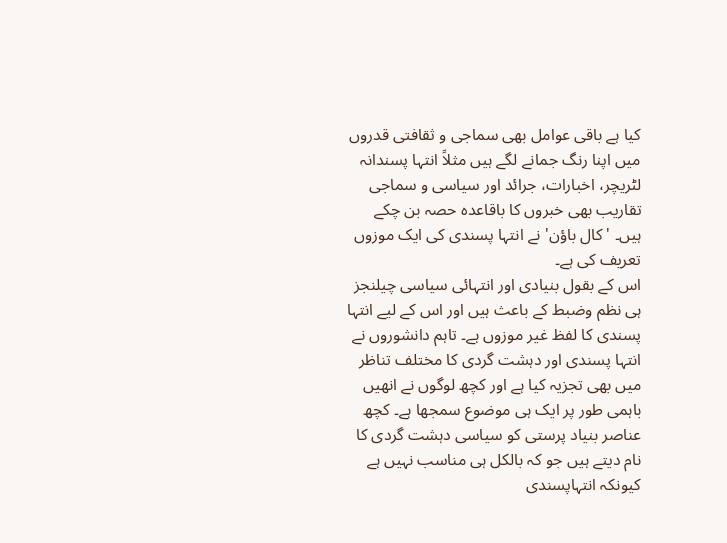کیا ہے باقی عوامل بھی سماجی و ثقافتی قدروں میں اپنا رنگ جمانے لگے ہیں مثلاً انتہا پسندانہ لٹریچر، اخبارات، جرائد اور سیاسی و سماجی تقاریب بھی خبروں کا باقاعدہ حصہ بن چکے ہیں۔ 'کال باؤن' نے انتہا پسندی کی ایک موزوں تعریف کی ہے۔
اس کے بقول بنیادی اور انتہائی سیاسی چیلنجز ہی نظم وضبط کے باعث ہیں اور اس کے لیے انتہا پسندی کا لفظ غیر موزوں ہے۔ تاہم دانشوروں نے انتہا پسندی اور دہشت گردی کا مختلف تناظر میں بھی تجزیہ کیا ہے اور کچھ لوگوں نے انھیں باہمی طور پر ایک ہی موضوع سمجھا ہے۔ کچھ عناصر بنیاد پرستی کو سیاسی دہشت گردی کا نام دیتے ہیں جو کہ بالکل ہی مناسب نہیں ہے کیونکہ انتہاپسندی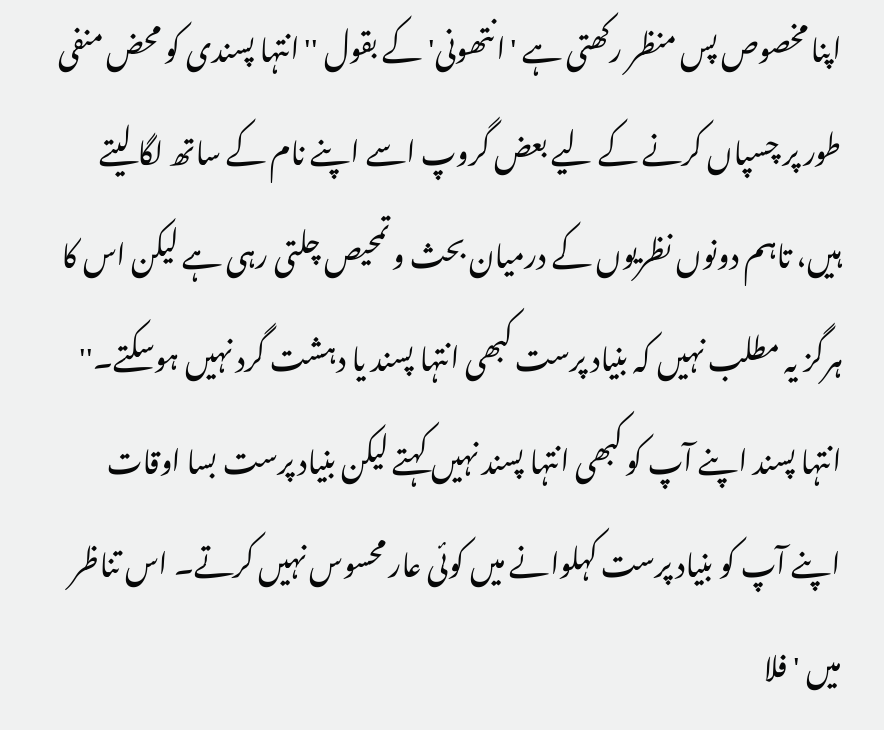اپنا مخصوص پس منظر رکھتی ہے 'انتھونی' کے بقول ''انتہا پسندی کو محض منفی طور پر چسپاں کرنے کے لیے بعض گروپ اسے اپنے نام کے ساتھ لگا لیتے ہیں، تاہم دونوں نظریوں کے درمیان بحث و تمحیص چلتی رہی ہے لیکن اس کا ہرگز یہ مطلب نہیں کہ بنیاد پرست کبھی انتہا پسند یا دہشت گرد نہیں ہوسکتے۔''
انتہا پسند اپنے آپ کو کبھی انتہا پسند نہیں کہتے لیکن بنیاد پرست بسا اوقات اپنے آپ کو بنیاد پرست کہلوانے میں کوئی عار محسوس نہیں کرتے۔ اس تناظر میں 'فلا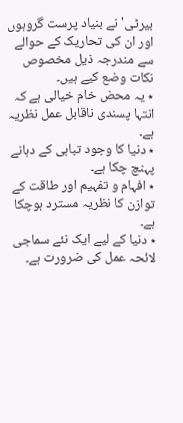بیرٹی' نے بنیاد پرست گروہوں اور ان کی تحاریک کے حوالے سے مندرجہ ذیل مخصوص نکات وضع کیے ہیں۔
٭ یہ محض خام خیالی ہے کہ انتہا پسندی ناقابل عمل نظریہ ہے۔
٭ دنیا کا وجود تباہی کے دہانے پہنچ چکا ہے۔
٭ افہام و تفہیم اور طاقت کے توازن کا نظریہ مسترد ہوچکا ہے۔
٭ دنیا کے لیے ایک نئے سماجی لائحہ عمل کی ضرورت ہے۔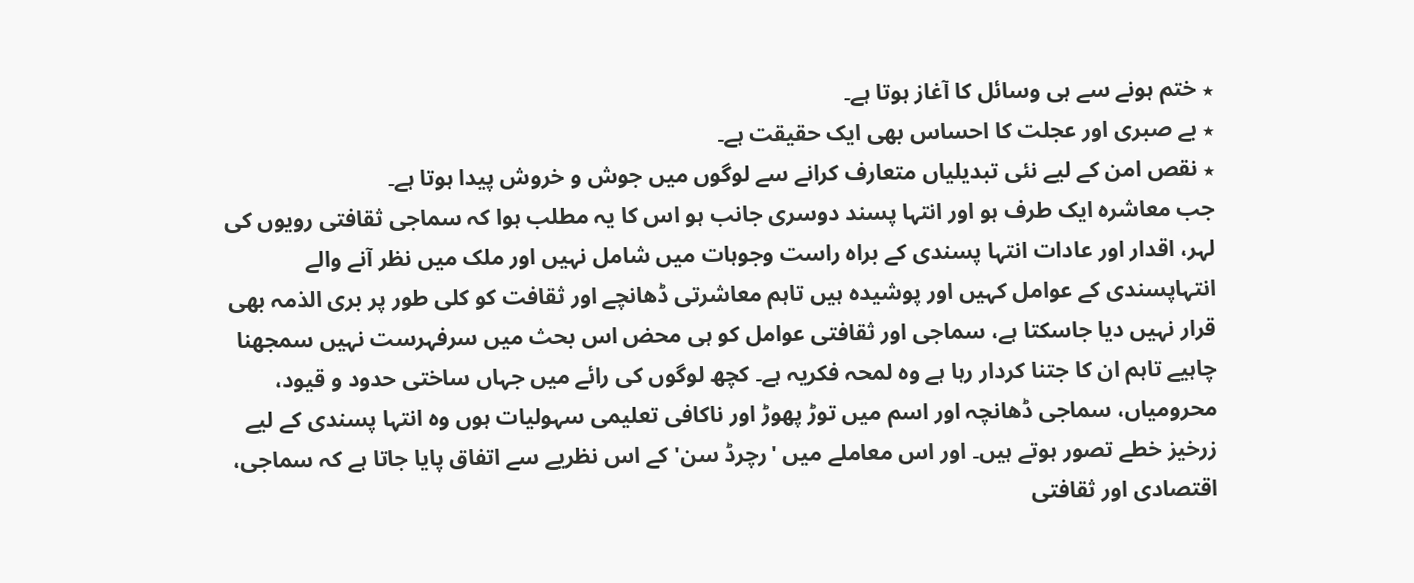٭ ختم ہونے سے ہی وسائل کا آغاز ہوتا ہے۔
٭ بے صبری اور عجلت کا احساس بھی ایک حقیقت ہے۔
٭ نقص امن کے لیے نئی تبدیلیاں متعارف کرانے سے لوگوں میں جوش و خروش پیدا ہوتا ہے۔
جب معاشرہ ایک طرف ہو اور انتہا پسند دوسری جانب ہو اس کا یہ مطلب ہوا کہ سماجی ثقافتی رویوں کی لہر، اقدار اور عادات انتہا پسندی کے براہ راست وجوہات میں شامل نہیں اور ملک میں نظر آنے والے انتہاپسندی کے عوامل کہیں اور پوشیدہ ہیں تاہم معاشرتی ڈھانچے اور ثقافت کو کلی طور پر بری الذمہ بھی قرار نہیں دیا جاسکتا ہے، سماجی اور ثقافتی عوامل کو ہی محض اس بحث میں سرفہرست نہیں سمجھنا چاہیے تاہم ان کا جتنا کردار رہا ہے وہ لمحہ فکریہ ہے۔ کچھ لوگوں کی رائے میں جہاں ساختی حدود و قیود، محرومیاں، سماجی ڈھانچہ اور اسم میں توڑ پھوڑ اور ناکافی تعلیمی سہولیات ہوں وہ انتہا پسندی کے لیے زرخیز خطے تصور ہوتے ہیں۔ اور اس معاملے میں 'رچرڈ سن' کے اس نظریے سے اتفاق پایا جاتا ہے کہ سماجی، اقتصادی اور ثقافتی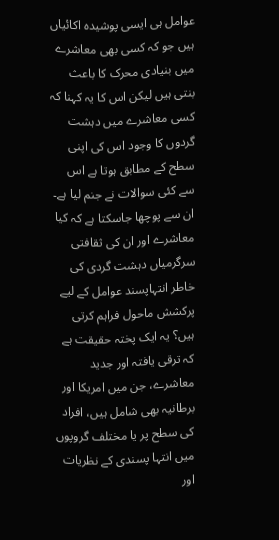عوامل ہی ایسی پوشیدہ اکائیاں ہیں جو کہ کسی بھی معاشرے میں بنیادی محرک کا باعث بنتی ہیں لیکن اس کا یہ کہنا کہ کسی معاشرے میں دہشت گردوں کا وجود اس کی اپنی سطح کے مطابق ہوتا ہے اس سے کئی سوالات نے جنم لیا ہے۔
ان سے پوچھا جاسکتا ہے کہ کیا معاشرے اور ان کی ثقافتی سرگرمیاں دہشت گردی کی خاطر انتہاپسند عوامل کے لیے پرکشش ماحول فراہم کرتی ہیں؟ یہ ایک پختہ حقیقت ہے کہ ترقی یافتہ اور جدید معاشرے، جن میں امریکا اور برطانیہ بھی شامل ہیں، افراد کی سطح پر یا مختلف گروپوں میں انتہا پسندی کے نظریات اور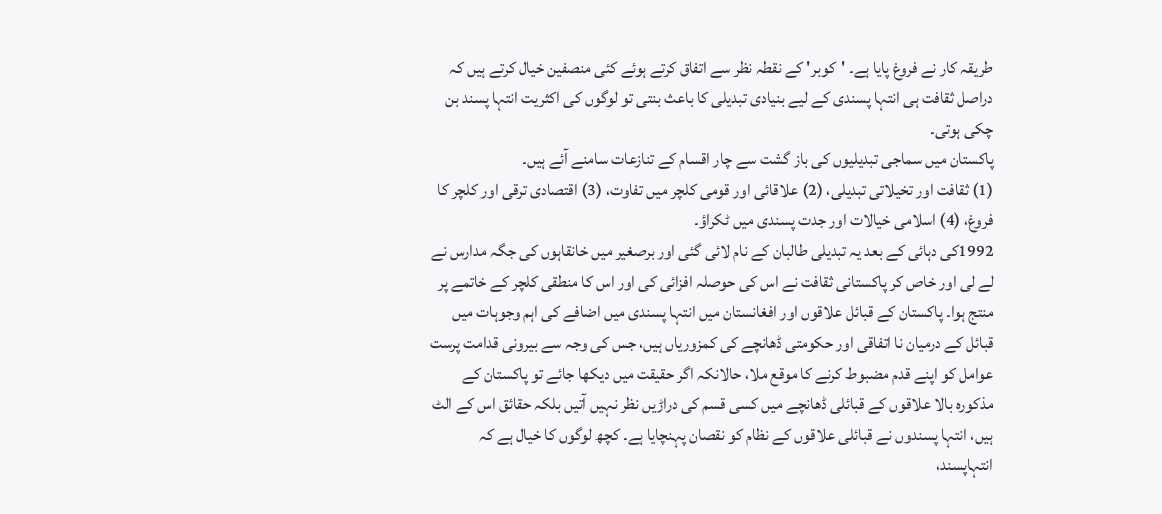طریقہ کار نے فروغ پایا ہے۔ 'کوبر' کے نقطہ نظر سے اتفاق کرتے ہوئے کئی منصفین خیال کرتے ہیں کہ دراصل ثقافت ہی انتہا پسندی کے لیے بنیادی تبدیلی کا باعث بنتی تو لوگوں کی اکثریت انتہا پسند بن چکی ہوتی۔
پاکستان میں سماجی تبدیلیوں کی باز گشت سے چار اقسام کے تنازعات سامنے آئے ہیں۔
(1) ثقافت اور تخیلاتی تبدیلی، (2) علاقائی اور قومی کلچر میں تفاوت، (3) اقتصادی ترقی اور کلچر کا فروغ، (4) اسلامی خیالات اور جدت پسندی میں ٹکراؤ۔
1992کی دہائی کے بعد یہ تبدیلی طالبان کے نام لائی گئی اور برصغیر میں خانقاہوں کی جگہ مدارس نے لے لی اور خاص کر پاکستانی ثقافت نے اس کی حوصلہ افزائی کی اور اس کا منطقی کلچر کے خاتمے پر منتج ہوا۔ پاکستان کے قبائل علاقوں اور افغانستان میں انتہا پسندی میں اضافے کی اہم وجوہات میں قبائل کے درمیان نا اتفاقی اور حکومتی ڈھانچے کی کمزوریاں ہیں، جس کی وجہ سے بیرونی قدامت پرست عوامل کو اپنے قدم مضبوط کرنے کا موقع ملا، حالانکہ اگر حقیقت میں دیکھا جائے تو پاکستان کے مذکورہ بالا علاقوں کے قبائلی ڈھانچے میں کسی قسم کی دراڑیں نظر نہیں آتیں بلکہ حقائق اس کے الٹ ہیں، انتہا پسندوں نے قبائلی علاقوں کے نظام کو نقصان پہنچایا ہے۔ کچھ لوگوں کا خیال ہے کہ انتہاپسند،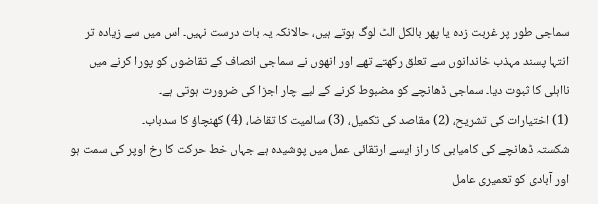سماجی طور پر غربت زدہ یا پھر بالکل الٹ لوگ ہوتے ہیں، حالانکہ یہ بات درست نہیں۔ اس میں سے زیادہ تر انتہا پسند مہذب خاندانوں سے تعلق رکھتے تھے اور انھوں نے سماجی انصاف کے تقاضوں کو پورا کرنے میں نااہلی کا ثبوت دیا۔ سماجی ڈھانچے کو مضبوط کرنے کے لیے چار اجزا کی ضرورت ہوتی ہے۔
(1) اختیارات کی تشریح، (2) مقاصد کی تکمیل، (3) سالمیت کا تقاضا، (4) کھنچاؤ کا سدباب۔
شکستہ ڈھانچے کی کامیابی کا راز ایسے ارتقائی عمل میں پوشیدہ ہے جہاں خط حرکت کا رخ اوپر کی سمت ہو اور آبادی کو تعمیری عامل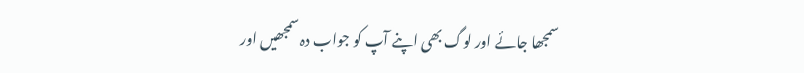سمجھا جائے اور لوگ بھی اپنے آپ کو جواب دہ سمجھیں اور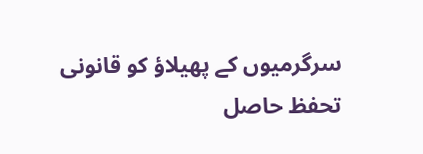سرگرمیوں کے پھیلاؤ کو قانونی تحفظ حاصل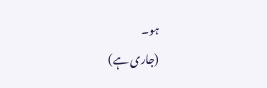ہو۔
(جاری ہے)